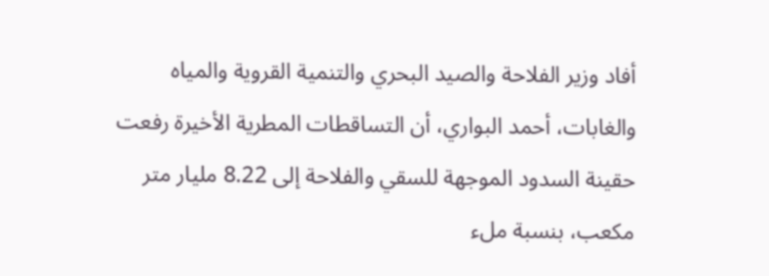أفاد وزير الفلاحة والصيد البحري والتنمية القروية والمياه والغابات، أحمد البواري، أن التساقطات المطرية الأخيرة رفعت حقينة السدود الموجهة للسقي والفلاحة إلى 8.22 مليار متر مكعب، بنسبة ملء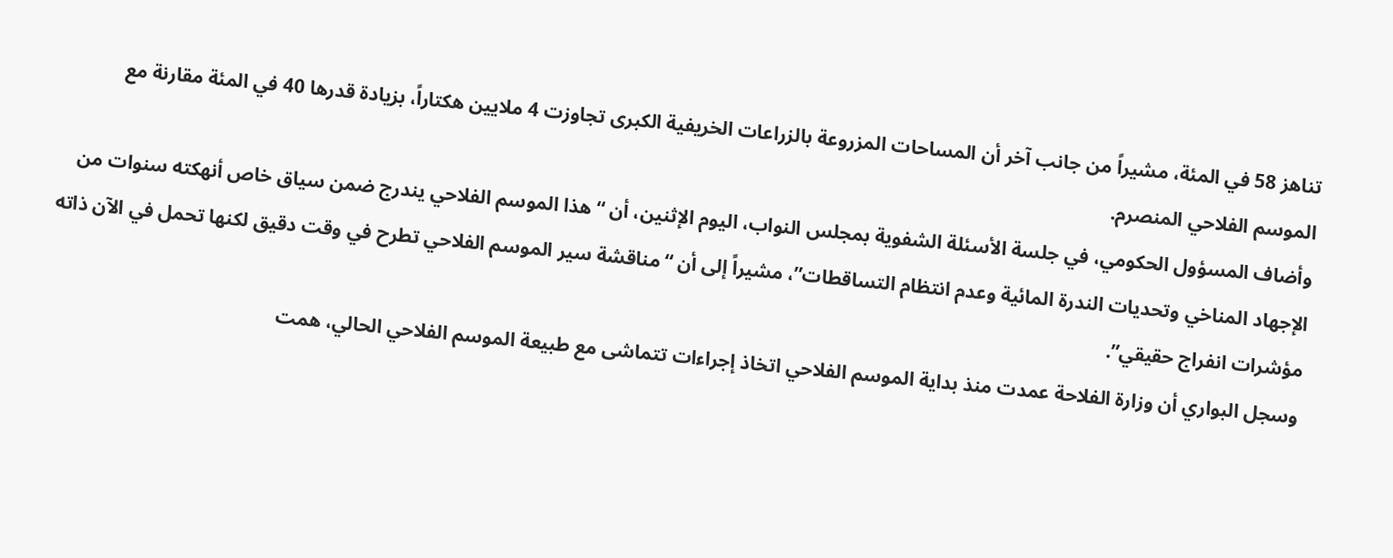تناهز 58 في المئة، مشيراً من جانب آخر أن المساحات المزروعة بالزراعات الخريفية الكبرى تجاوزت 4 ملايين هكتاراً، بزيادة قدرها 40 في المئة مقارنة مع الموسم الفلاحي المنصرم.
وأضاف المسؤول الحكومي، في جلسة الأسئلة الشفوية بمجلس النواب، اليوم الإثنين، أن “هذا الموسم الفلاحي يندرج ضمن سياق خاص أنهكته سنوات من الإجهاد المناخي وتحديات الندرة المائية وعدم انتظام التساقطات”، مشيراً إلى أن “مناقشة سير الموسم الفلاحي تطرح في وقت دقيق لكنها تحمل في الآن ذاته مؤشرات انفراج حقيقي”.
وسجل البواري أن وزارة الفلاحة عمدت منذ بداية الموسم الفلاحي اتخاذ إجراءات تتماشى مع طبيعة الموسم الفلاحي الحالي، همت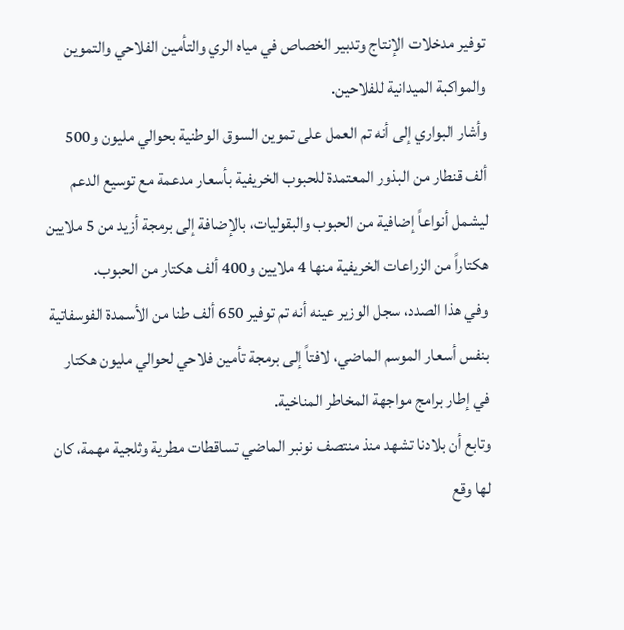توفير مدخلات الإنتاج وتدبير الخصاص في مياه الري والتأمين الفلاحي والتموين والمواكبة الميدانية للفلاحين.
وأشار البواري إلى أنه تم العمل على تموين السوق الوطنية بحوالي مليون و500 ألف قنطار من البذور المعتمدة للحبوب الخريفية بأسعار مدعمة مع توسيع الدعم ليشمل أنواعاً إضافية من الحبوب والبقوليات، بالإضافة إلى برمجة أزيد من 5 ملايين هكتاراً من الزراعات الخريفية منها 4 ملايين و400 ألف هكتار من الحبوب.
وفي هذا الصدد، سجل الوزير عينه أنه تم توفير 650 ألف طنا من الأسمدة الفوسفاتية بنفس أسعار الموسم الماضي، لافتاً إلى برمجة تأمين فلاحي لحوالي مليون هكتار في إطار برامج مواجهة المخاطر المناخية.
وتابع أن بلادنا تشهد منذ منتصف نونبر الماضي تساقطات مطرية وثلجية مهمة، كان لها وقع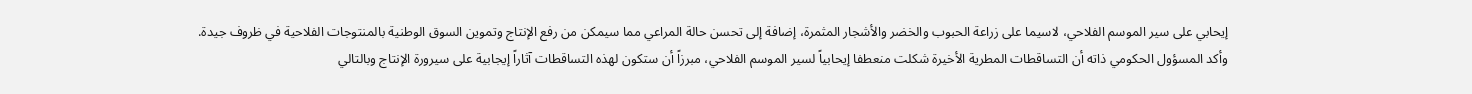إيحابي على سير الموسم الفلاحي، لاسيما على زراعة الحبوب والخضر والأشجار المثمرة، إضافة إلى تحسن حالة المراعي مما سيمكن من رفع الإنتاج وتموين السوق الوطنية بالمنتوجات الفلاحية في ظروف جيدة.
وأكد المسؤول الحكومي ذاته أن التساقطات المطرية الأخيرة شكلت منعطفا إيحابياً لسير الموسم الفلاحي، مبرزاً أن ستكون لهذه التساقطات آثاراً إيجابية على سيرورة الإنتاج وبالتالي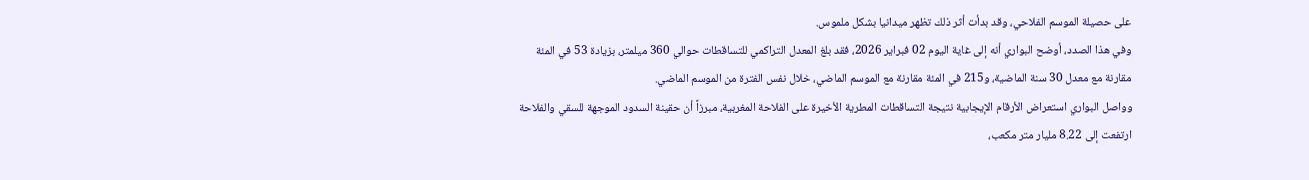على حصيلة الموسم الفلاحي، وقد بدأت أثر ذلك تظهر ميدانيا بشكل ملموس.
وفي هذا الصدد، أوضح البواري أنه إلى غاية اليوم 02 فبراير 2026، فقد بلغ المعدل التراكمي للتساقطات حوالي 360 ميلمتر، بزيادة 53 في المئة مقارنة مع معدل 30 سنة الماضية، و215 في المئة مقارنة مع الموسم الماضي، خلال نفس الفترة من الموسم الماضي.
وواصل البواري استعراض الأرقام الإيجابية نتيجة التساقطات المطرية الأخيرة على الفلاحة المغربية، مبرزاً أن حقينة السدود الموجهة للسقي والفلاحة ارتفعت إلى 8.22 مليار متر مكعب،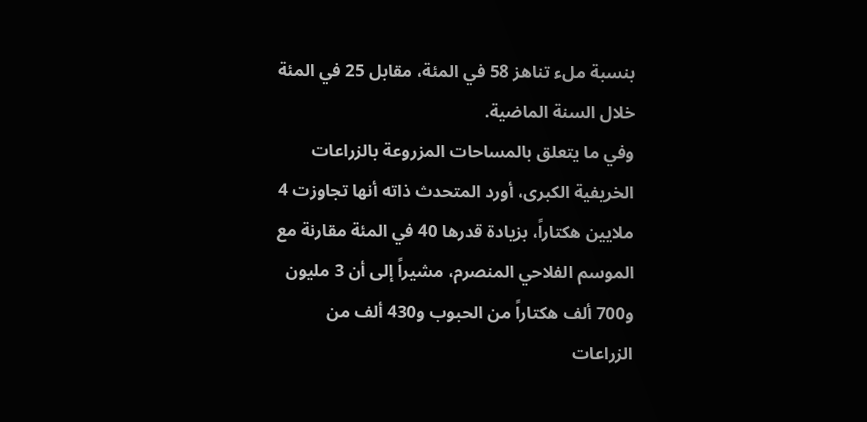بنسبة ملء تناهز 58 في المئة، مقابل 25 في المئة خلال السنة الماضية.
وفي ما يتعلق بالمساحات المزروعة بالزراعات الخريفية الكبرى، أورد المتحدث ذاته أنها تجاوزت 4 ملايين هكتاراً، بزيادة قدرها 40 في المئة مقارنة مع الموسم الفلاحي المنصرم، مشيراً إلى أن 3 مليون و700 ألف هكتاراً من الحبوب و430 ألف من الزراعات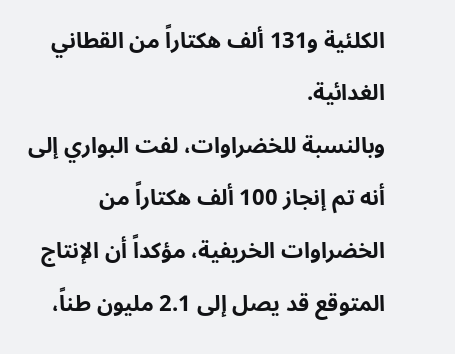الكلئية و131 ألف هكتاراً من القطاني الغدائية.
وبالنسبة للخضراوات، لفت البواري إلى أنه تم إنجاز 100 ألف هكتاراً من الخضراوات الخريفية، مؤكداً أن الإنتاج المتوقع قد يصل إلى 2.1 مليون طناً،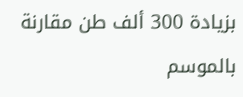بزيادة 300 ألف طن مقارنة بالموسم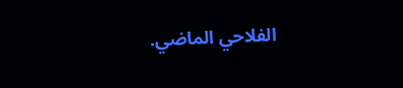الفلاحي الماضي.